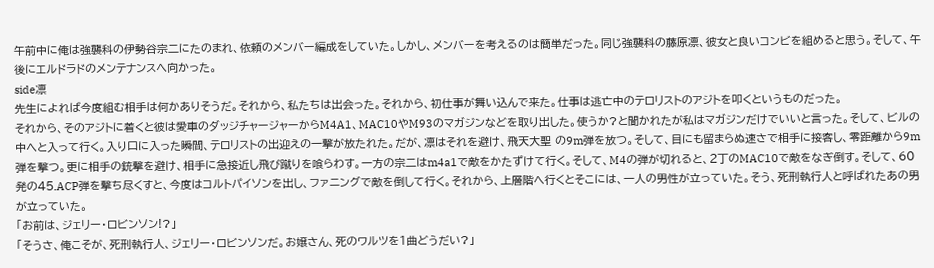午前中に俺は強襲科の伊勢谷宗二にたのまれ、依頼のメンバー編成をしていた。しかし、メンバーを考えるのは簡単だった。同じ強襲科の藤原凛、彼女と良いコンビを組めると思う。そして、午後にエルドラドのメンテナンスへ向かった。
side凛
先生によれば今度組む相手は何かありそうだ。それから、私たちは出会った。それから、初仕事が舞い込んで来た。仕事は逃亡中のテロリストのアジトを叩くというものだった。
それから、そのアジトに着くと彼は愛車のダッジチャージャーからM4A1、MAC10やM93のマガジンなどを取り出した。使うか?と聞かれたが私はマガジンだけでいいと言った。そして、ビルの中へと入って行く。入り口に入った瞬間、テロリストの出迎えの一撃が放たれた。だが、凛はそれを避け、飛天大聖 の9m弾を放つ。そして、目にも留まらぬ速さで相手に接客し、零距離から9m弾を撃つ。更に相手の銃撃を避け、相手に急接近し飛び蹴りを喰らわす。一方の宗二はm4a1で敵をかたずけて行く。そして、M4の弾が切れると、2丁のMAC10で敵をなぎ倒す。そして、60発の45.ACP弾を撃ち尽くすと、今度はコルトパイソンを出し、ファニングで敵を倒して行く。それから、上層階へ行くとそこには、一人の男性が立っていた。そう、死刑執行人と呼ばれたあの男が立っていた。
「お前は、ジェリー・ロビンソン!?」
「そうさ、俺こそが、死刑執行人、ジェリー・ロビンソンだ。お嬢さん、死のワルツを1曲どうだい?」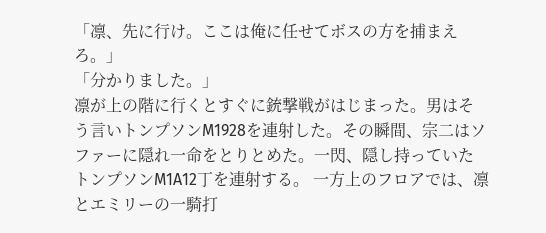「凛、先に行け。ここは俺に任せてボスの方を捕まえろ。」
「分かりました。」
凛が上の階に行くとすぐに銃撃戦がはじまった。男はそう言いトンプソンM1928を連射した。その瞬間、宗二はソファーに隠れ一命をとりとめた。一閃、隠し持っていたトンプソンM1A12丁を連射する。 一方上のフロアでは、凛とエミリーの一騎打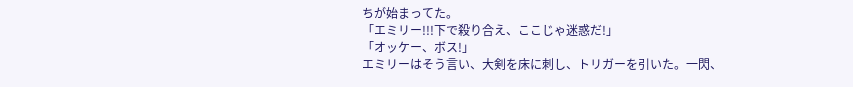ちが始まってた。
「エミリー!!!下で殺り合え、ここじゃ迷惑だ!」
「オッケー、ボス!」
エミリーはそう言い、大剣を床に刺し、トリガーを引いた。一閃、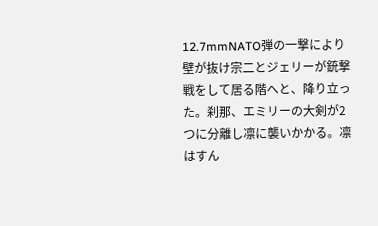12.7mmNATO弾の一撃により壁が抜け宗二とジェリーが銃撃戦をして居る階へと、降り立った。刹那、エミリーの大剣が2つに分離し凛に襲いかかる。凛はすん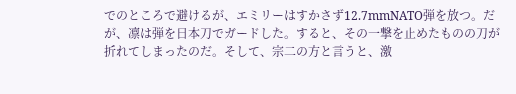でのところで避けるが、エミリーはすかさず12.7mmNATO弾を放つ。だが、凛は弾を日本刀でガードした。すると、その一撃を止めたものの刀が折れてしまったのだ。そして、宗二の方と言うと、激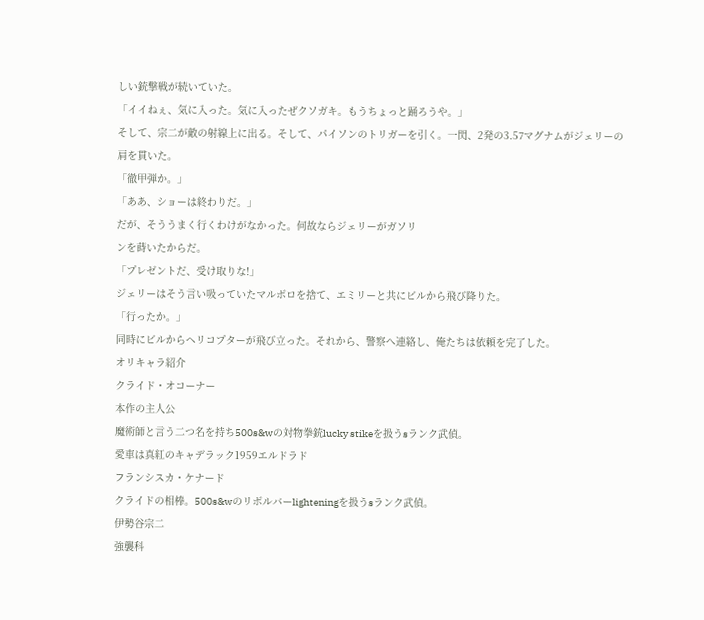しい銃撃戦が続いていた。
「イイねぇ、気に入った。気に入ったぜクソガキ。もうちょっと踊ろうや。」
そして、宗二が敵の射線上に出る。そして、パイソンのトリガーを引く。一閃、2発の3.57マグナムがジェリーの肩を貫いた。
「徹甲弾か。」
「ああ、ショーは終わりだ。」
だが、そううまく行くわけがなかった。何故ならジェリーがガソリ
ンを蒔いたからだ。
「プレゼントだ、受け取りな!」
ジェリーはそう言い吸っていたマルボロを捨て、エミリーと共にビルから飛び降りた。
「行ったか。」
同時にビルからヘリコプターが飛び立った。それから、警察へ連絡し、俺たちは依頼を完了した。
オリキャラ紹介
クライド・オコーナー
本作の主人公
魔術師と言う二つ名を持ち500s&wの対物拳銃lucky stikeを扱うsランク武偵。
愛車は真紅のキャデラック1959エルドラド
フランシスカ・ケナード
クライドの相棒。500s&wのリボルバーlighteningを扱うsランク武偵。
伊勢谷宗二
強襲科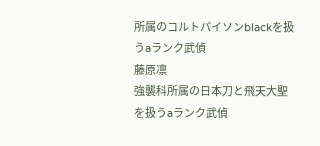所属のコルトパイソンblackを扱うaランク武偵
藤原凛
強襲科所属の日本刀と飛天大聖を扱うaランク武偵